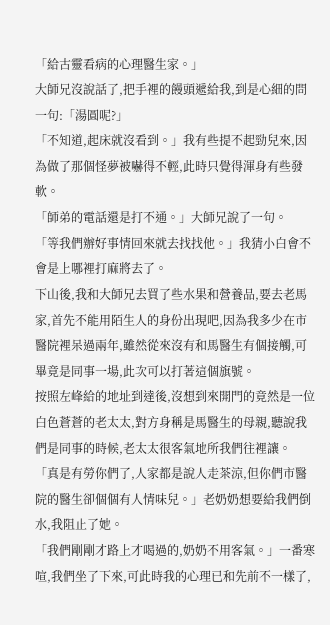「給古靈看病的心理醫生家。」
大師兄沒說話了,把手裡的饅頭遞給我,到是心細的問一句:「湯圓呢?」
「不知道,起床就沒看到。」我有些提不起勁兒來,因為做了那個怪夢被嚇得不輕,此時只覺得渾身有些發軟。
「師弟的電話還是打不通。」大師兄說了一句。
「等我們辦好事情回來就去找找他。」我猜小白會不會是上哪裡打麻將去了。
下山後,我和大師兄去買了些水果和營養品,要去老馬家,首先不能用陌生人的身份出現吧,因為我多少在市醫院裡呆過兩年,雖然從來沒有和馬醫生有個接觸,可畢竟是同事一場,此次可以打著這個旗號。
按照左峰給的地址到達後,沒想到來開門的竟然是一位白色蒼蒼的老太太,對方身稱是馬醫生的母親,聽說我們是同事的時候,老太太很客氣地所我們往裡讓。
「真是有勞你們了,人家都是說人走茶涼,但你們市醫院的醫生卻個個有人情味兒。」老奶奶想要給我們倒水,我阻止了她。
「我們剛剛才路上才喝過的,奶奶不用客氣。」一番寒喧,我們坐了下來,可此時我的心理已和先前不一樣了,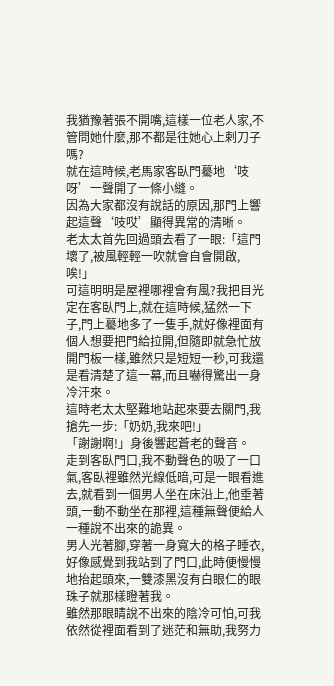我猶豫著張不開嘴,這樣一位老人家,不管問她什麼,那不都是往她心上剌刀子嗎?
就在這時候,老馬家客臥門驀地‘吱呀’一聲開了一條小縫。
因為大家都沒有說話的原因,那門上響起這聲‘吱哎’顯得異常的清晰。
老太太首先回過頭去看了一眼:「這門壞了,被風輕輕一吹就會自會開啟,唉!」
可這明明是屋裡哪裡會有風?我把目光定在客臥門上,就在這時候,猛然一下子,門上驀地多了一隻手,就好像裡面有個人想要把門給拉開,但隨即就急忙放開門板一樣,雖然只是短短一秒,可我還是看清楚了這一幕,而且嚇得驚出一身冷汗來。
這時老太太堅難地站起來要去關門,我搶先一步:「奶奶,我來吧!」
「謝謝啊!」身後響起蒼老的聲音。
走到客臥門口,我不動聲色的吸了一口氣,客臥裡雖然光線低暗,可是一眼看進去,就看到一個男人坐在床沿上,他垂著頭,一動不動坐在那裡,這種無聲便給人一種說不出來的詭異。
男人光著腳,穿著一身寬大的格子睡衣,好像感覺到我站到了門口,此時便慢慢地抬起頭來,一雙漆黑沒有白眼仁的眼珠子就那樣瞪著我。
雖然那眼睛說不出來的陰冷可怕,可我依然從裡面看到了迷茫和無助,我努力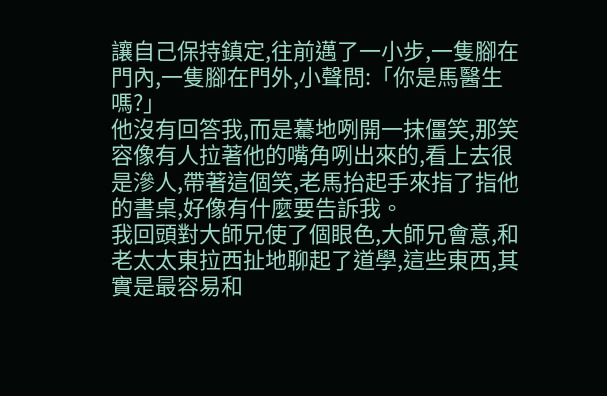讓自己保持鎮定,往前邁了一小步,一隻腳在門內,一隻腳在門外,小聲問:「你是馬醫生嗎?」
他沒有回答我,而是驀地咧開一抹僵笑,那笑容像有人拉著他的嘴角咧出來的,看上去很是滲人,帶著這個笑,老馬抬起手來指了指他的書桌,好像有什麼要告訴我。
我回頭對大師兄使了個眼色,大師兄會意,和老太太東拉西扯地聊起了道學,這些東西,其實是最容易和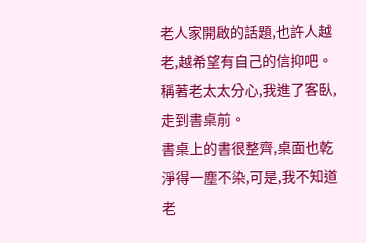老人家開啟的話題,也許人越老,越希望有自己的信抑吧。
稱著老太太分心,我進了客臥,走到書桌前。
書桌上的書很整齊,桌面也乾淨得一塵不染,可是,我不知道老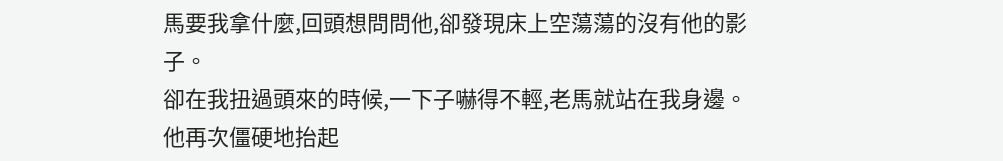馬要我拿什麼,回頭想問問他,卻發現床上空蕩蕩的沒有他的影子。
卻在我扭過頭來的時候,一下子嚇得不輕,老馬就站在我身邊。
他再次僵硬地抬起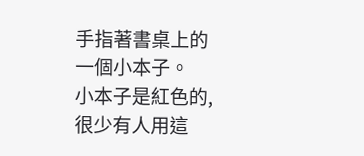手指著書桌上的一個小本子。
小本子是紅色的,很少有人用這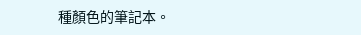種顏色的筆記本。